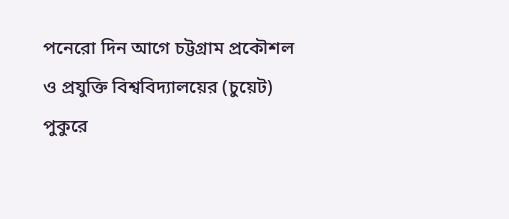পনেরো দিন আগে চট্টগ্রাম প্রকৌশল ও প্রযুক্তি বিশ্ববিদ্যালয়ের (চুয়েট) পুকুরে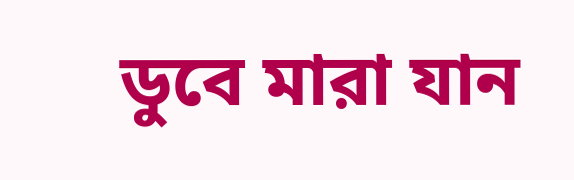ডুবে মারা যান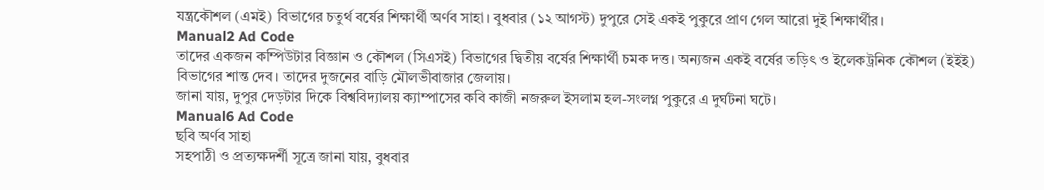যন্ত্রকৌশল (এমই) বিভাগের চতুর্থ বর্ষের শিক্ষার্থী অর্ণব সাহা। বুধবার (১২ আগস্ট) দুপুরে সেই একই পুকুরে প্রাণ গেল আরো দুই শিক্ষার্থীর।
Manual2 Ad Code
তাদের একজন কম্পিউটার বিজ্ঞান ও কৌশল (সিএসই) বিভাগের দ্বিতীয় বর্ষের শিক্ষার্থী চমক দত্ত। অন্যজন একই বর্ষের তড়িৎ ও ইলেকট্রনিক কৌশল (ইইই) বিভাগের শান্ত দেব। তাদের দুজনের বাড়ি মৌলভীবাজার জেলায়।
জানা যায়, দুপুর দেড়টার দিকে বিশ্ববিদ্যালয় ক্যাম্পাসের কবি কাজী নজরুল ইসলাম হল-সংলগ্ন পুকুরে এ দুর্ঘটনা ঘটে।
Manual6 Ad Code
ছবি অর্ণব সাহা
সহপাঠী ও প্রত্যক্ষদর্শী সূত্রে জানা যায়, বুধবার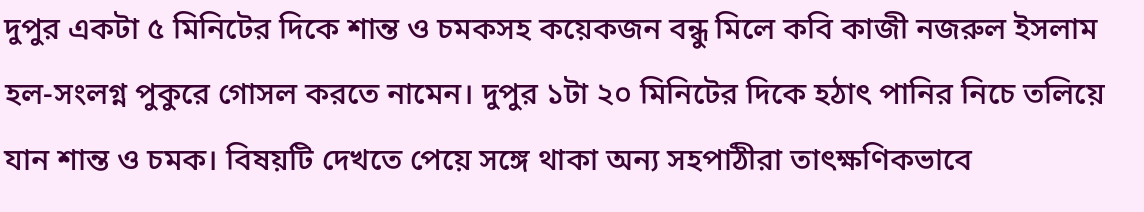দুপুর একটা ৫ মিনিটের দিকে শান্ত ও চমকসহ কয়েকজন বন্ধু মিলে কবি কাজী নজরুল ইসলাম হল-সংলগ্ন পুকুরে গোসল করতে নামেন। দুপুর ১টা ২০ মিনিটের দিকে হঠাৎ পানির নিচে তলিয়ে যান শান্ত ও চমক। বিষয়টি দেখতে পেয়ে সঙ্গে থাকা অন্য সহপাঠীরা তাৎক্ষণিকভাবে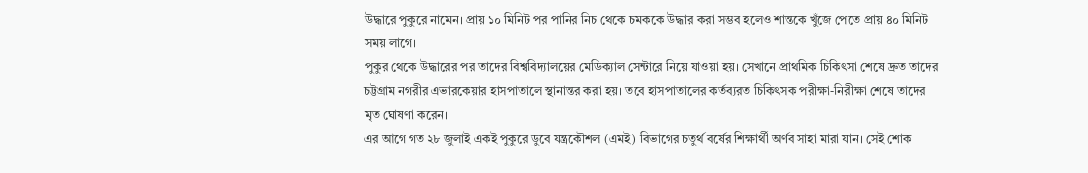উদ্ধারে পুকুরে নামেন। প্রায় ১০ মিনিট পর পানির নিচ থেকে চমককে উদ্ধার করা সম্ভব হলেও শান্তকে খুঁজে পেতে প্রায় ৪০ মিনিট সময় লাগে।
পুকুর থেকে উদ্ধারের পর তাদের বিশ্ববিদ্যালয়ের মেডিক্যাল সেন্টারে নিয়ে যাওয়া হয়। সেখানে প্রাথমিক চিকিৎসা শেষে দ্রুত তাদের চট্টগ্রাম নগরীর এভারকেয়ার হাসপাতালে স্থানান্তর করা হয়। তবে হাসপাতালের কর্তব্যরত চিকিৎসক পরীক্ষা-নিরীক্ষা শেষে তাদের মৃত ঘোষণা করেন।
এর আগে গত ২৮ জুলাই একই পুকুরে ডুবে যন্ত্রকৌশল (এমই) বিভাগের চতুর্থ বর্ষের শিক্ষার্থী অর্ণব সাহা মারা যান। সেই শোক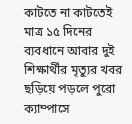কাটতে না কাটতেই মাত্র ১৫ দিনের ব্যবধানে আবার দুই শিক্ষার্থীর মৃত্যুর খবর ছড়িয়ে পড়লে পুরো ক্যাম্পাসে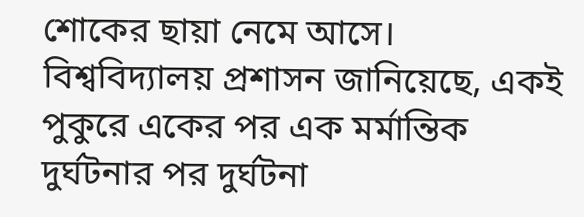শোকের ছায়া নেমে আসে।
বিশ্ববিদ্যালয় প্রশাসন জানিয়েছে, একই পুকুরে একের পর এক মর্মান্তিক দুর্ঘটনার পর দুর্ঘটনা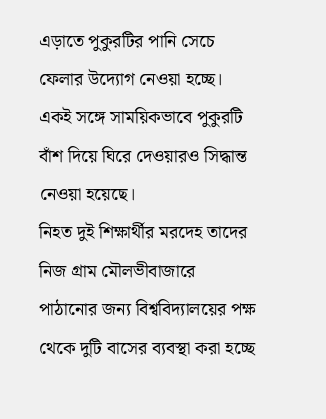এড়াতে পুকুরটির পানি সেচে ফেলার উদ্যোগ নেওয়া হচ্ছে। একই সঙ্গে সাময়িকভাবে পুকুরটি বাঁশ দিয়ে ঘিরে দেওয়ারও সিদ্ধান্ত নেওয়া হয়েছে।
নিহত দুই শিক্ষার্থীর মরদেহ তাদের নিজ গ্রাম মৌলভীবাজারে পাঠানোর জন্য বিশ্ববিদ্যালয়ের পক্ষ থেকে দুটি বাসের ব্যবস্থা করা হচ্ছে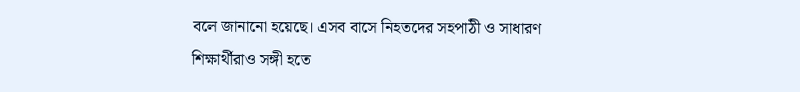বলে জানানো হয়েছে। এসব বাসে নিহতদের সহপাঠী ও সাধারণ শিক্ষার্থীরাও সঙ্গী হতে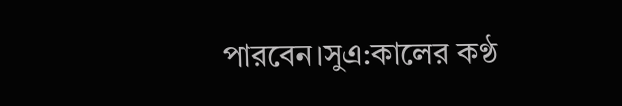পারবেন।সুএ:কালের কণ্ঠ